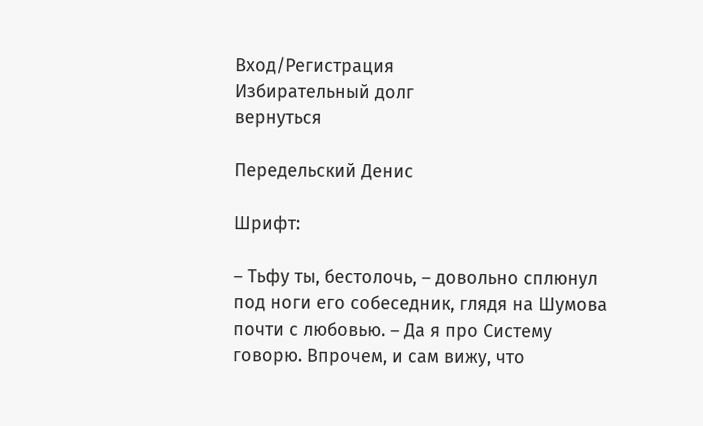Вход/Регистрация
Избирательный долг
вернуться

Передельский Денис

Шрифт:

– Тьфу ты, бестолочь, – довольно сплюнул под ноги его собеседник, глядя на Шумова почти с любовью. – Да я про Систему говорю. Впрочем, и сам вижу, что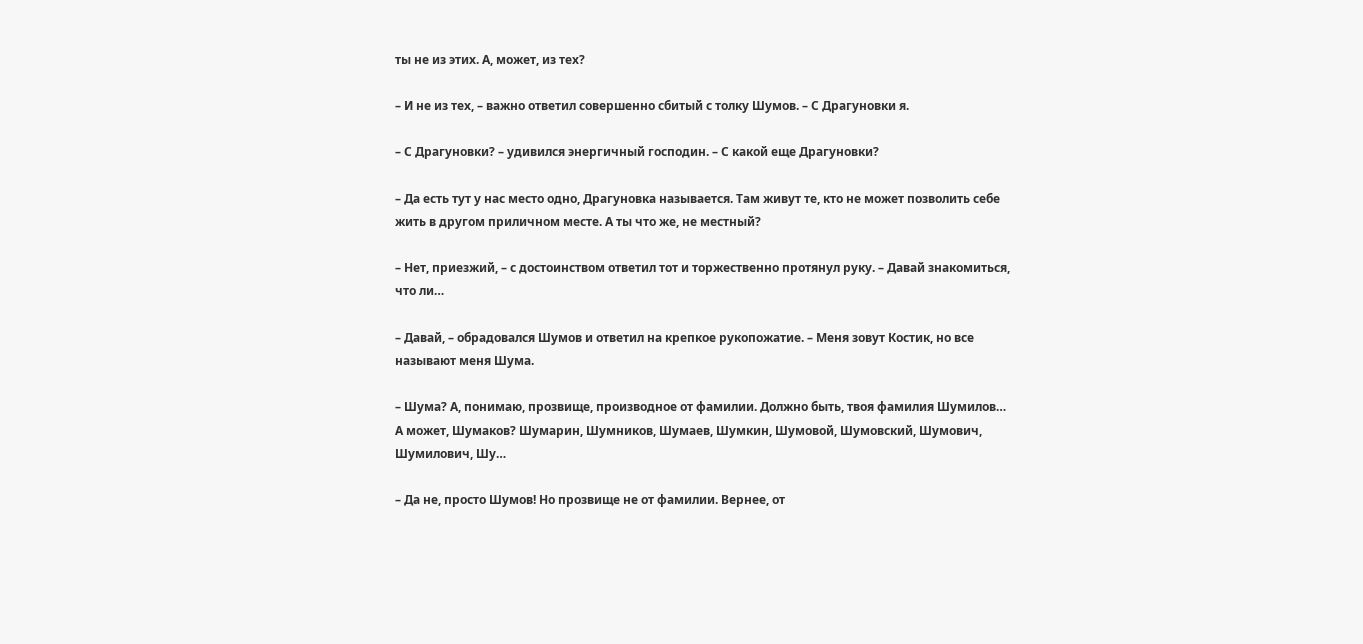ты не из этих. А, может, из тех?

– И не из тех, – важно ответил совершенно сбитый с толку Шумов. – С Драгуновки я.

– С Драгуновки? – удивился энергичный господин. – С какой еще Драгуновки?

– Да есть тут у нас место одно, Драгуновка называется. Там живут те, кто не может позволить себе жить в другом приличном месте. А ты что же, не местный?

– Нет, приезжий, – с достоинством ответил тот и торжественно протянул руку. – Давай знакомиться, что ли…

– Давай, – обрадовался Шумов и ответил на крепкое рукопожатие. – Меня зовут Костик, но все называют меня Шума.

– Шума? А, понимаю, прозвище, производное от фамилии. Должно быть, твоя фамилия Шумилов… А может, Шумаков? Шумарин, Шумников, Шумаев, Шумкин, Шумовой, Шумовский, Шумович, Шумилович, Шу…

– Да не, просто Шумов! Но прозвище не от фамилии. Вернее, от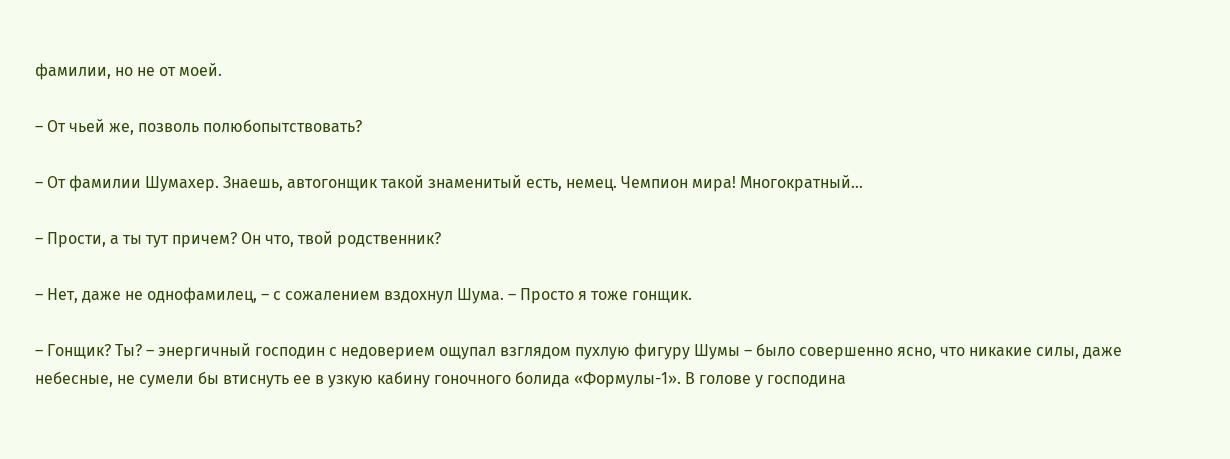фамилии, но не от моей.

– От чьей же, позволь полюбопытствовать?

– От фамилии Шумахер. Знаешь, автогонщик такой знаменитый есть, немец. Чемпион мира! Многократный…

– Прости, а ты тут причем? Он что, твой родственник?

– Нет, даже не однофамилец, – с сожалением вздохнул Шума. – Просто я тоже гонщик.

– Гонщик? Ты? – энергичный господин с недоверием ощупал взглядом пухлую фигуру Шумы – было совершенно ясно, что никакие силы, даже небесные, не сумели бы втиснуть ее в узкую кабину гоночного болида «Формулы-1». В голове у господина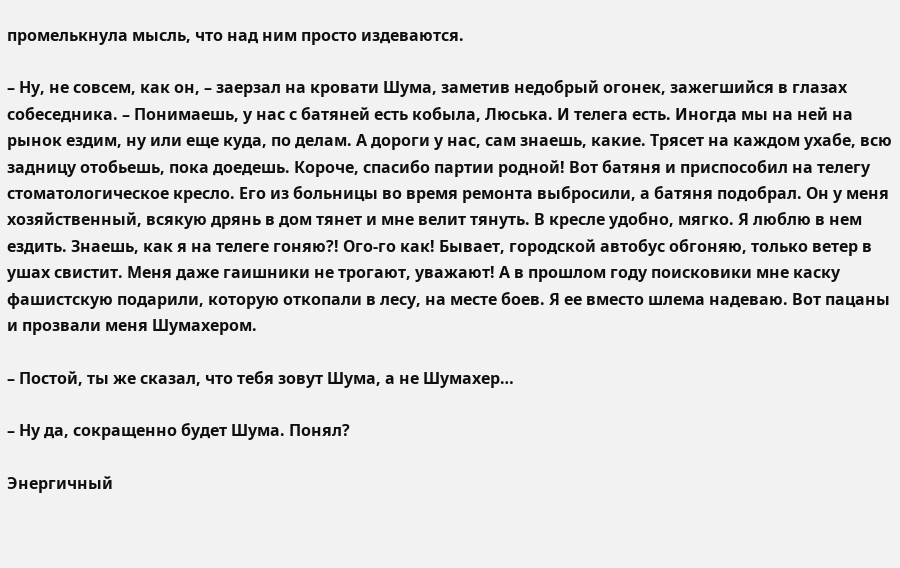промелькнула мысль, что над ним просто издеваются.

– Ну, не совсем, как он, – заерзал на кровати Шума, заметив недобрый огонек, зажегшийся в глазах собеседника. – Понимаешь, у нас с батяней есть кобыла, Люська. И телега есть. Иногда мы на ней на рынок ездим, ну или еще куда, по делам. А дороги у нас, сам знаешь, какие. Трясет на каждом ухабе, всю задницу отобьешь, пока доедешь. Короче, спасибо партии родной! Вот батяня и приспособил на телегу стоматологическое кресло. Его из больницы во время ремонта выбросили, а батяня подобрал. Он у меня хозяйственный, всякую дрянь в дом тянет и мне велит тянуть. В кресле удобно, мягко. Я люблю в нем ездить. Знаешь, как я на телеге гоняю?! Ого-го как! Бывает, городской автобус обгоняю, только ветер в ушах свистит. Меня даже гаишники не трогают, уважают! А в прошлом году поисковики мне каску фашистскую подарили, которую откопали в лесу, на месте боев. Я ее вместо шлема надеваю. Вот пацаны и прозвали меня Шумахером.

– Постой, ты же сказал, что тебя зовут Шума, а не Шумахер…

– Ну да, сокращенно будет Шума. Понял?

Энергичный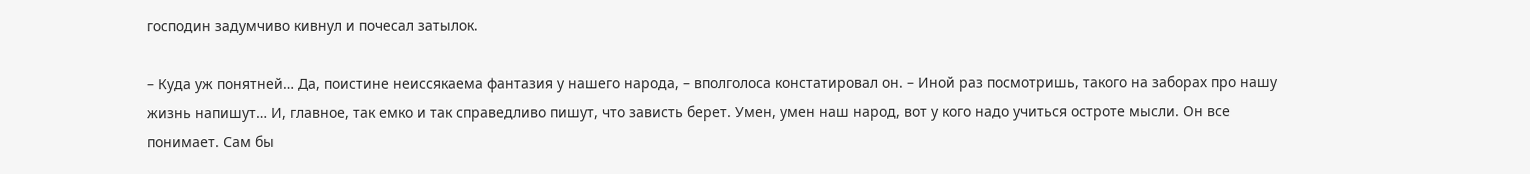господин задумчиво кивнул и почесал затылок.

– Куда уж понятней… Да, поистине неиссякаема фантазия у нашего народа, – вполголоса констатировал он. – Иной раз посмотришь, такого на заборах про нашу жизнь напишут… И, главное, так емко и так справедливо пишут, что зависть берет. Умен, умен наш народ, вот у кого надо учиться остроте мысли. Он все понимает. Сам бы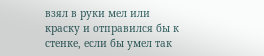взял в руки мел или краску и отправился бы к стенке, если бы умел так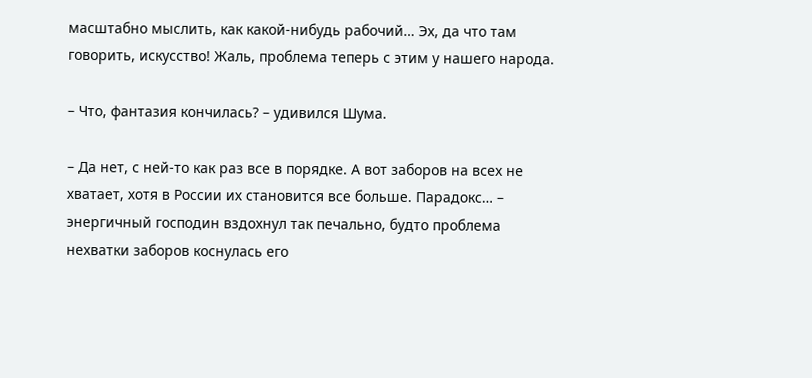масштабно мыслить, как какой-нибудь рабочий… Эх, да что там говорить, искусство! Жаль, проблема теперь с этим у нашего народа.

– Что, фантазия кончилась? – удивился Шума.

– Да нет, с ней-то как раз все в порядке. А вот заборов на всех не хватает, хотя в России их становится все больше. Парадокс… – энергичный господин вздохнул так печально, будто проблема нехватки заборов коснулась его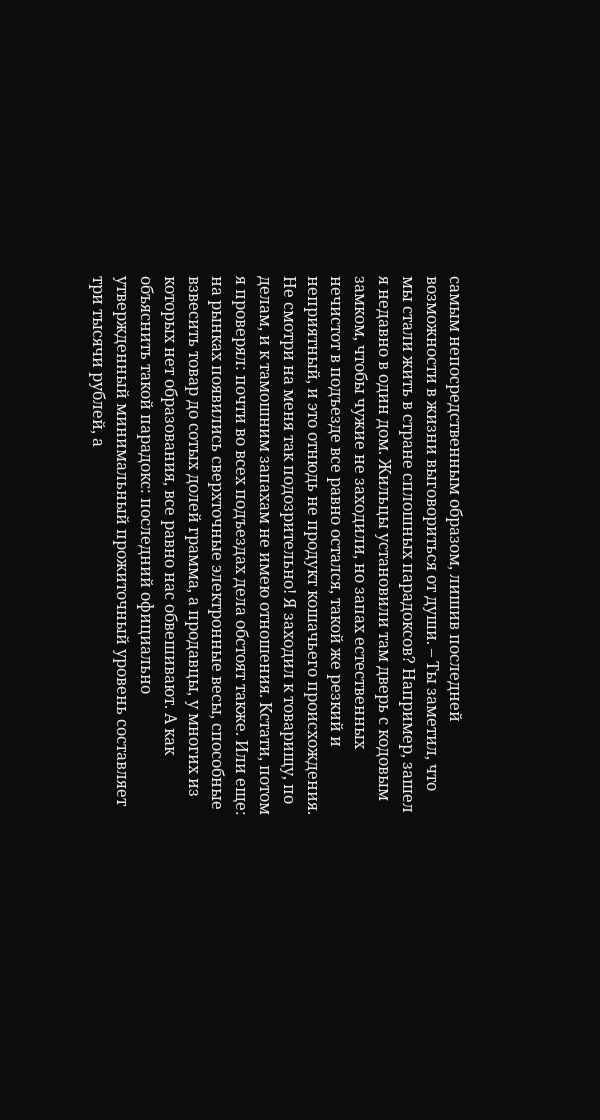самым непосредственным образом, лишив последней возможности в жизни выговориться от души. – Ты заметил, что мы стали жить в стране сплошных парадоксов? Например, зашел я недавно в один дом. Жильцы установили там дверь с кодовым замком, чтобы чужие не заходили, но запах естественных нечистот в подъезде все равно остался, такой же резкий и неприятный, и это отнюдь не продукт кошачьего происхождения. Не смотри на меня так подозрительно! Я заходил к товарищу, по делам, и к тамошним запахам не имею отношения. Кстати, потом я проверял: почти во всех подъездах дела обстоят также. Или еще: на рынках появились сверхточные электронные весы, способные взвесить товар до сотых долей грамма, а продавцы, у многих из которых нет образования, все равно нас обвешивают. А как объяснить такой парадокс: последний официально утвержденный минимальный прожиточный уровень составляет три тысячи рублей, а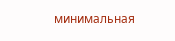минимальная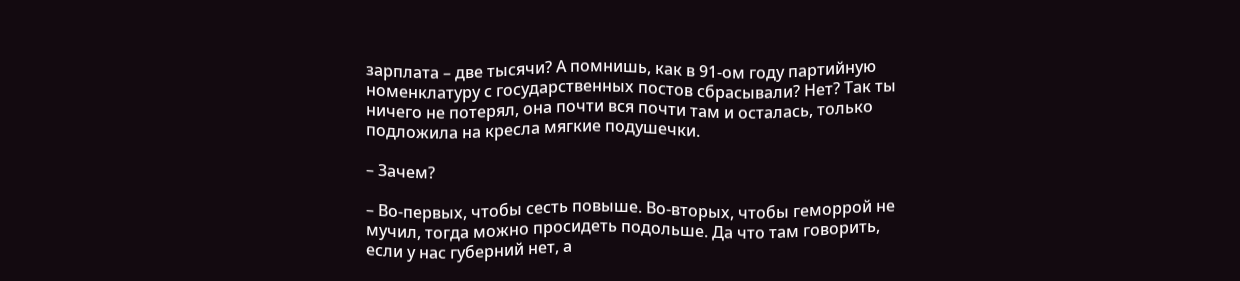зарплата – две тысячи? А помнишь, как в 91-ом году партийную номенклатуру с государственных постов сбрасывали? Нет? Так ты ничего не потерял, она почти вся почти там и осталась, только подложила на кресла мягкие подушечки.

– Зачем?

– Во-первых, чтобы сесть повыше. Во-вторых, чтобы геморрой не мучил, тогда можно просидеть подольше. Да что там говорить, если у нас губерний нет, а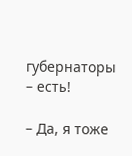губернаторы – есть!

– Да, я тоже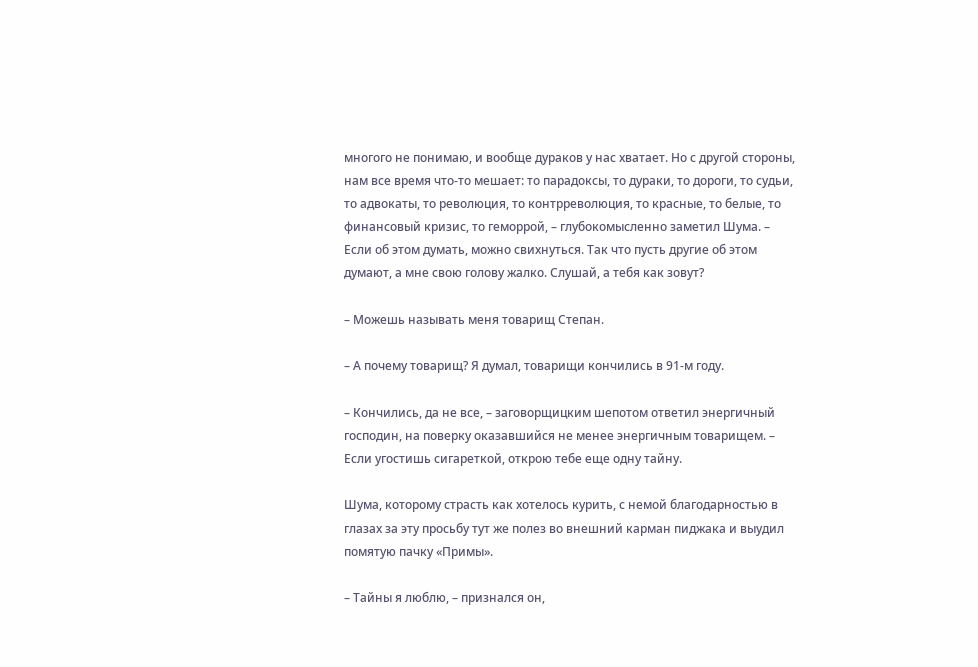многого не понимаю, и вообще дураков у нас хватает. Но с другой стороны, нам все время что-то мешает: то парадоксы, то дураки, то дороги, то судьи, то адвокаты, то революция, то контрреволюция, то красные, то белые, то финансовый кризис, то геморрой, – глубокомысленно заметил Шума. – Если об этом думать, можно свихнуться. Так что пусть другие об этом думают, а мне свою голову жалко. Слушай, а тебя как зовут?

– Можешь называть меня товарищ Степан.

– А почему товарищ? Я думал, товарищи кончились в 91-м году.

– Кончились, да не все, – заговорщицким шепотом ответил энергичный господин, на поверку оказавшийся не менее энергичным товарищем. – Если угостишь сигареткой, открою тебе еще одну тайну.

Шума, которому страсть как хотелось курить, с немой благодарностью в глазах за эту просьбу тут же полез во внешний карман пиджака и выудил помятую пачку «Примы».

– Тайны я люблю, – признался он,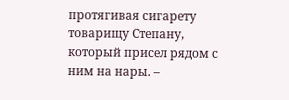протягивая сигарету товарищу Степану, который присел рядом с ним на нары. –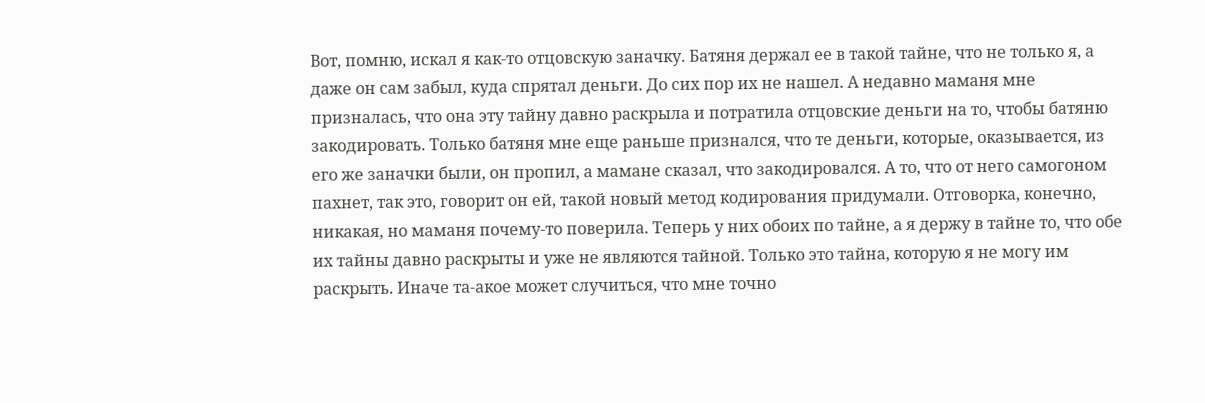Вот, помню, искал я как-то отцовскую заначку. Батяня держал ее в такой тайне, что не только я, а даже он сам забыл, куда спрятал деньги. До сих пор их не нашел. А недавно маманя мне призналась, что она эту тайну давно раскрыла и потратила отцовские деньги на то, чтобы батяню закодировать. Только батяня мне еще раньше признался, что те деньги, которые, оказывается, из его же заначки были, он пропил, а мамане сказал, что закодировался. А то, что от него самогоном пахнет, так это, говорит он ей, такой новый метод кодирования придумали. Отговорка, конечно, никакая, но маманя почему-то поверила. Теперь у них обоих по тайне, а я держу в тайне то, что обе их тайны давно раскрыты и уже не являются тайной. Только это тайна, которую я не могу им раскрыть. Иначе та-акое может случиться, что мне точно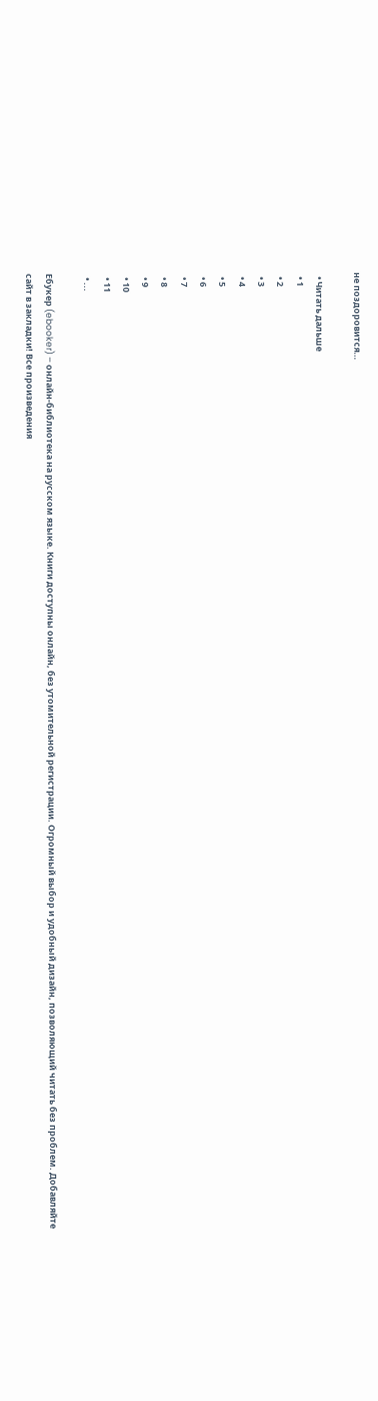не поздоровится…

  • Читать дальше
  • 1
  • 2
  • 3
  • 4
  • 5
  • 6
  • 7
  • 8
  • 9
  • 10
  • 11
  • ...

Ебукер (ebooker) – онлайн-библиотека на русском языке. Книги доступны онлайн, без утомительной регистрации. Огромный выбор и удобный дизайн, позволяющий читать без проблем. Добавляйте сайт в закладки! Все произведения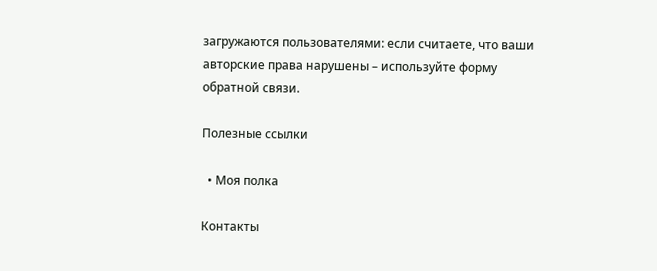загружаются пользователями: если считаете, что ваши авторские права нарушены – используйте форму обратной связи.

Полезные ссылки

  • Моя полка

Контакты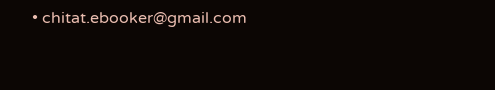• chitat.ebooker@gmail.com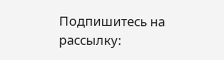Подпишитесь на рассылку: